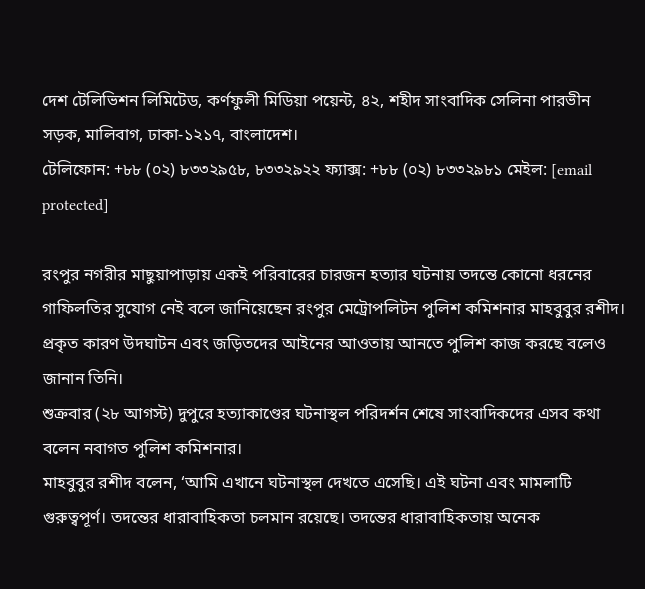দেশ টেলিভিশন লিমিটেড, কর্ণফুলী মিডিয়া পয়েন্ট, ৪২, শহীদ সাংবাদিক সেলিনা পারভীন সড়ক, মালিবাগ, ঢাকা-১২১৭, বাংলাদেশ।
টেলিফোন: +৮৮ (০২) ৮৩৩২৯৫৮, ৮৩৩২৯২২ ফ্যাক্স: +৮৮ (০২) ৮৩৩২৯৮১ মেইল: [email protected]

রংপুর নগরীর মাছুয়াপাড়ায় একই পরিবারের চারজন হত্যার ঘটনায় তদন্তে কোনো ধরনের গাফিলতির সুযোগ নেই বলে জানিয়েছেন রংপুর মেট্রোপলিটন পুলিশ কমিশনার মাহবুবুর রশীদ। প্রকৃত কারণ উদঘাটন এবং জড়িতদের আইনের আওতায় আনতে পুলিশ কাজ করছে বলেও জানান তিনি।
শুক্রবার (২৮ আগস্ট) দুপুরে হত্যাকাণ্ডের ঘটনাস্থল পরিদর্শন শেষে সাংবাদিকদের এসব কথা বলেন নবাগত পুলিশ কমিশনার।
মাহবুবুর রশীদ বলেন, ‘আমি এখানে ঘটনাস্থল দেখতে এসেছি। এই ঘটনা এবং মামলাটি গুরুত্বপূর্ণ। তদন্তের ধারাবাহিকতা চলমান রয়েছে। তদন্তের ধারাবাহিকতায় অনেক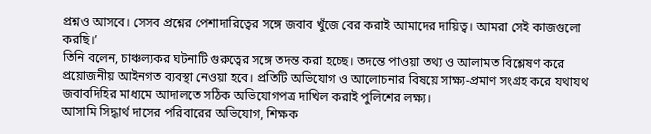প্রশ্নও আসবে। সেসব প্রশ্নের পেশাদারিত্বের সঙ্গে জবাব খুঁজে বের করাই আমাদের দায়িত্ব। আমরা সেই কাজগুলো করছি।’
তিনি বলেন, চাঞ্চল্যকর ঘটনাটি গুরুত্বের সঙ্গে তদন্ত করা হচ্ছে। তদন্তে পাওয়া তথ্য ও আলামত বিশ্লেষণ করে প্রয়োজনীয় আইনগত ব্যবস্থা নেওয়া হবে। প্রতিটি অভিযোগ ও আলোচনার বিষয়ে সাক্ষ্য-প্রমাণ সংগ্রহ করে যথাযথ জবাবদিহির মাধ্যমে আদালতে সঠিক অভিযোগপত্র দাখিল করাই পুলিশের লক্ষ্য।
আসামি সিদ্ধার্থ দাসের পরিবারের অভিযোগ, শিক্ষক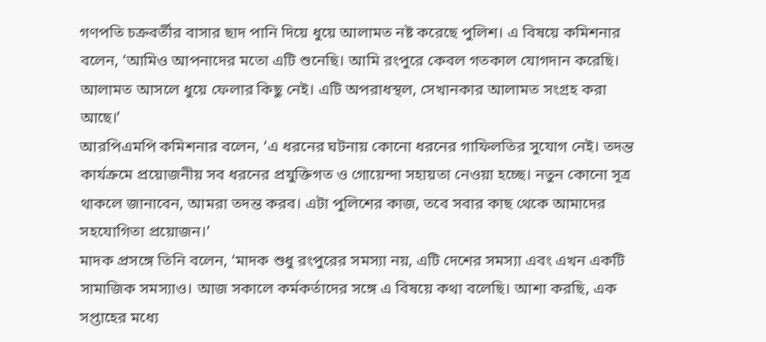গণপতি চক্রবর্তীর বাসার ছাদ পানি দিয়ে ধুয়ে আলামত নষ্ট করেছে পুলিশ। এ বিষয়ে কমিশনার বলেন, ‘আমিও আপনাদের মতো এটি শুনেছি। আমি রংপুরে কেবল গতকাল যোগদান করেছি। আলামত আসলে ধুয়ে ফেলার কিছু নেই। এটি অপরাধস্থল, সেখানকার আলামত সংগ্রহ করা আছে।’
আরপিএমপি কমিশনার বলেন, ‘এ ধরনের ঘটনায় কোনো ধরনের গাফিলতির সুযোগ নেই। তদন্ত কার্যক্রমে প্রয়োজনীয় সব ধরনের প্রযুক্তিগত ও গোয়েন্দা সহায়তা নেওয়া হচ্ছে। নতুন কোনো সূত্র থাকলে জানাবেন, আমরা তদন্ত করব। এটা পুলিশের কাজ, তবে সবার কাছ থেকে আমাদের সহযোগিতা প্রয়োজন।’
মাদক প্রসঙ্গে তিনি বলেন, ‘মাদক শুধু রংপুরের সমস্যা নয়, এটি দেশের সমস্যা এবং এখন একটি সামাজিক সমস্যাও। আজ সকালে কর্মকর্তাদের সঙ্গে এ বিষয়ে কথা বলেছি। আশা করছি, এক সপ্তাহের মধ্যে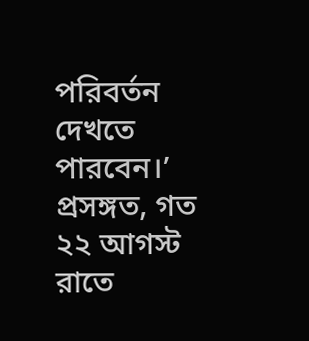পরিবর্তন দেখতে পারবেন।’
প্রসঙ্গত, গত ২২ আগস্ট রাতে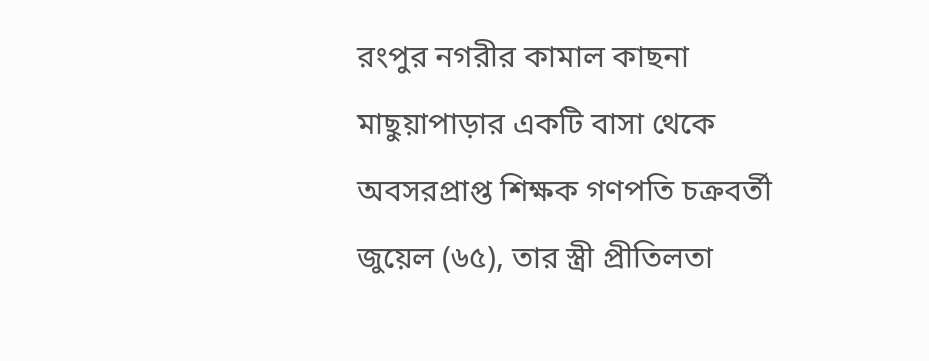রংপুর নগরীর কামাল কাছনা মাছুয়াপাড়ার একটি বাসা থেকে অবসরপ্রাপ্ত শিক্ষক গণপতি চক্রবর্তী জুয়েল (৬৫), তার স্ত্রী প্রীতিলতা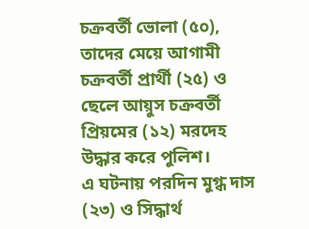চক্রবর্তী ভোলা (৫০), তাদের মেয়ে আগামী চক্রবর্তী প্রার্থী (২৫) ও ছেলে আয়ুস চক্রবর্তী প্রিয়মের (১২) মরদেহ উদ্ধার করে পুলিশ।
এ ঘটনায় পরদিন মুগ্ধ দাস (২৩) ও সিদ্ধার্থ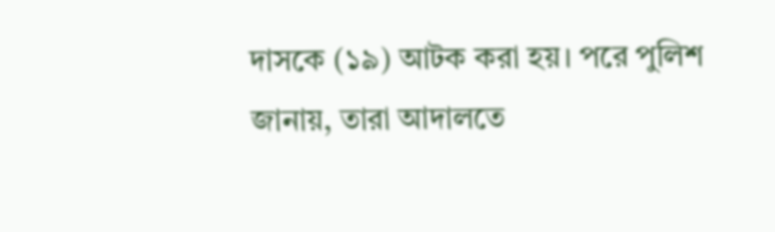দাসকে (১৯) আটক করা হয়। পরে পুলিশ জানায়, তারা আদালতে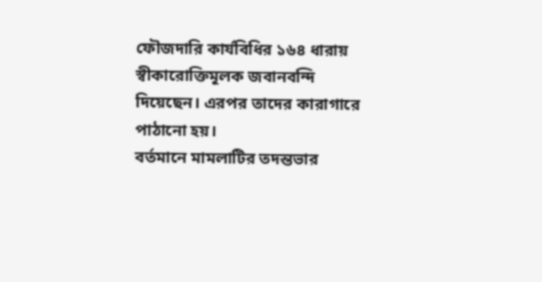ফৌজদারি কার্যবিধির ১৬৪ ধারায় স্বীকারোক্তিমূলক জবানবন্দি দিয়েছেন। এরপর তাদের কারাগারে পাঠানো হয়।
বর্তমানে মামলাটির তদন্তভার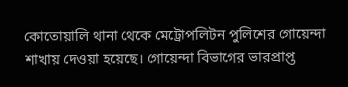কোতোয়ালি থানা থেকে মেট্রোপলিটন পুলিশের গোয়েন্দা শাখায় দেওয়া হয়েছে। গোয়েন্দা বিভাগের ভারপ্রাপ্ত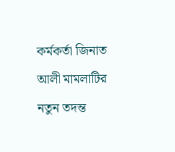কর্মকর্তা জিনাত আলী মামলাটির নতুন তদন্ত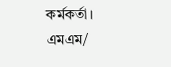কর্মকর্তা।
এমএম/